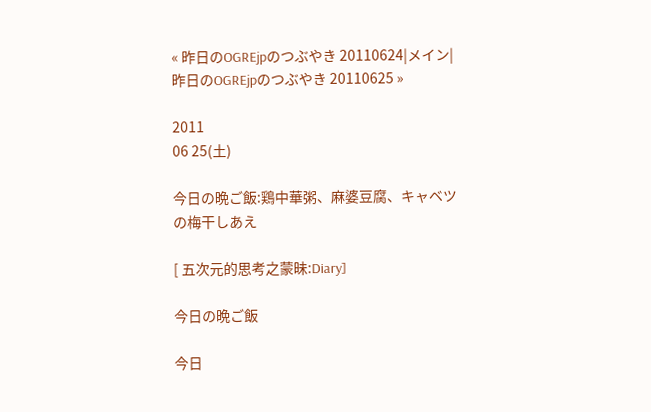« 昨日のOGREjpのつぶやき 20110624|メイン|昨日のOGREjpのつぶやき 20110625 »

2011
06 25(土)

今日の晩ご飯:鶏中華粥、麻婆豆腐、キャベツの梅干しあえ

[ 五次元的思考之蒙昧:Diary]

今日の晩ご飯

今日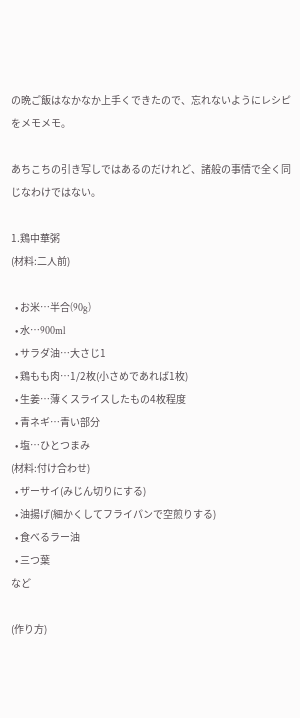の晩ご飯はなかなか上手くできたので、忘れないようにレシピをメモメモ。

あちこちの引き写しではあるのだけれど、諸般の事情で全く同じなわけではない。

1.鶏中華粥
(材料:二人前)

  • お米…半合(90g)
  • 水…900ml
  • サラダ油…大さじ1
  • 鶏もも肉…1/2枚(小さめであれば1枚)
  • 生姜…薄くスライスしたもの4枚程度
  • 青ネギ…青い部分
  • 塩…ひとつまみ
(材料:付け合わせ)
  • ザーサイ(みじん切りにする)
  • 油揚げ(細かくしてフライパンで空煎りする)
  • 食べるラー油
  • 三つ葉
など

(作り方)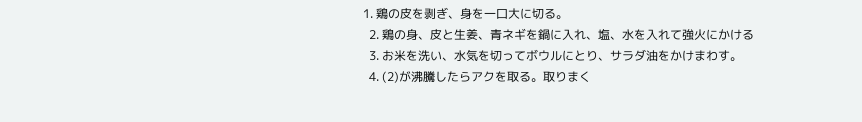1. 鶏の皮を剥ぎ、身を一口大に切る。
  2. 鶏の身、皮と生姜、青ネギを鍋に入れ、塩、水を入れて強火にかける
  3. お米を洗い、水気を切ってボウルにとり、サラダ油をかけまわす。
  4. (2)が沸騰したらアクを取る。取りまく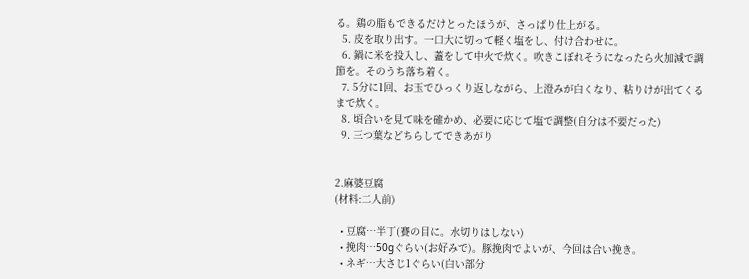る。鶏の脂もできるだけとったほうが、さっぱり仕上がる。
  5. 皮を取り出す。一口大に切って軽く塩をし、付け合わせに。
  6. 鍋に米を投入し、蓋をして中火で炊く。吹きこぼれそうになったら火加減で調節を。そのうち落ち着く。
  7. 5分に1回、お玉でひっくり返しながら、上澄みが白くなり、粘りけが出てくるまで炊く。
  8. 頃合いを見て味を確かめ、必要に応じて塩で調整(自分は不要だった)
  9. 三つ葉などちらしてできあがり


2.麻婆豆腐
(材料:二人前)

  • 豆腐…半丁(賽の目に。水切りはしない)
  • 挽肉…50gぐらい(お好みで)。豚挽肉でよいが、今回は合い挽き。
  • ネギ…大さじ1ぐらい(白い部分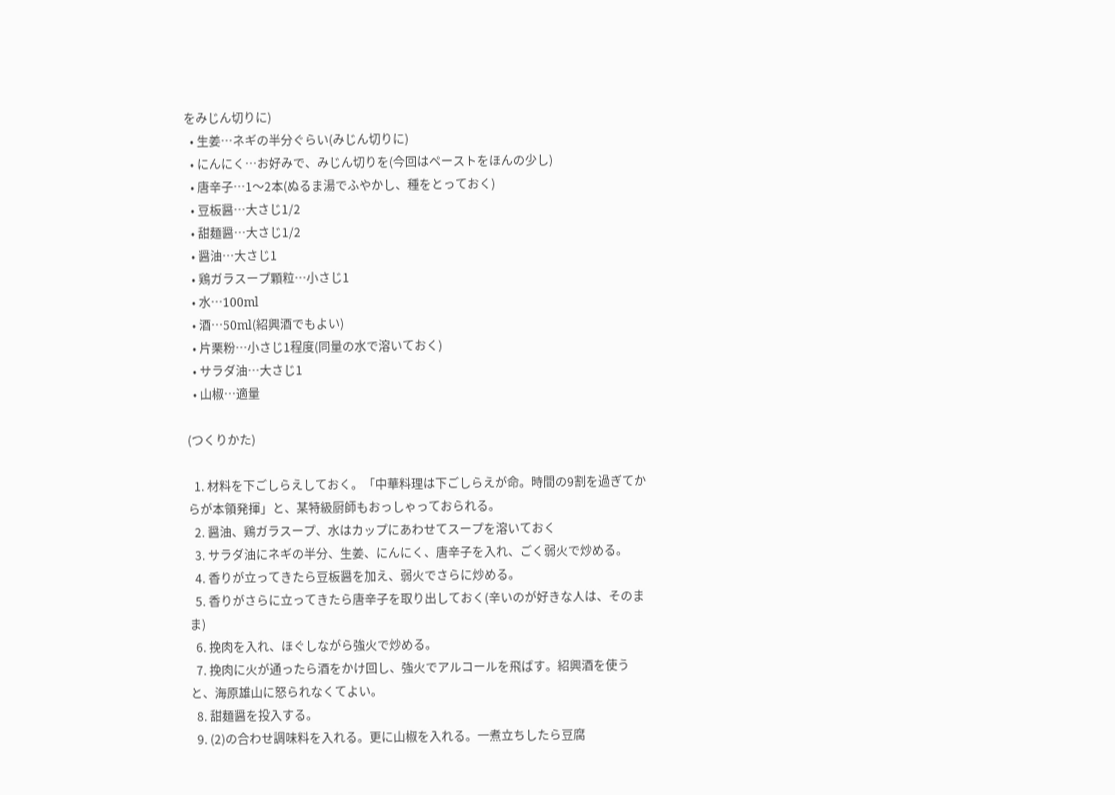をみじん切りに)
  • 生姜…ネギの半分ぐらい(みじん切りに)
  • にんにく…お好みで、みじん切りを(今回はペーストをほんの少し)
  • 唐辛子…1〜2本(ぬるま湯でふやかし、種をとっておく)
  • 豆板醤…大さじ1/2
  • 甜麺醤…大さじ1/2
  • 醤油…大さじ1
  • 鶏ガラスープ顆粒…小さじ1
  • 水…100ml
  • 酒…50ml(紹興酒でもよい)
  • 片栗粉…小さじ1程度(同量の水で溶いておく)
  • サラダ油…大さじ1
  • 山椒…適量

(つくりかた)

  1. 材料を下ごしらえしておく。「中華料理は下ごしらえが命。時間の9割を過ぎてからが本領発揮」と、某特級厨師もおっしゃっておられる。
  2. 醤油、鶏ガラスープ、水はカップにあわせてスープを溶いておく
  3. サラダ油にネギの半分、生姜、にんにく、唐辛子を入れ、ごく弱火で炒める。
  4. 香りが立ってきたら豆板醤を加え、弱火でさらに炒める。
  5. 香りがさらに立ってきたら唐辛子を取り出しておく(辛いのが好きな人は、そのまま)
  6. 挽肉を入れ、ほぐしながら強火で炒める。
  7. 挽肉に火が通ったら酒をかけ回し、強火でアルコールを飛ばす。紹興酒を使うと、海原雄山に怒られなくてよい。
  8. 甜麺醤を投入する。
  9. (2)の合わせ調味料を入れる。更に山椒を入れる。一煮立ちしたら豆腐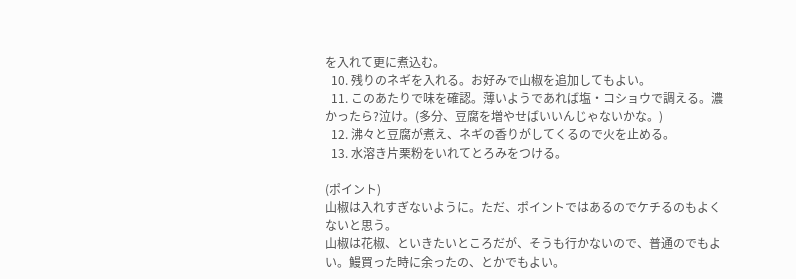を入れて更に煮込む。
  10. 残りのネギを入れる。お好みで山椒を追加してもよい。
  11. このあたりで味を確認。薄いようであれば塩・コショウで調える。濃かったら?泣け。(多分、豆腐を増やせばいいんじゃないかな。)
  12. 沸々と豆腐が煮え、ネギの香りがしてくるので火を止める。
  13. 水溶き片栗粉をいれてとろみをつける。

(ポイント)
山椒は入れすぎないように。ただ、ポイントではあるのでケチるのもよくないと思う。
山椒は花椒、といきたいところだが、そうも行かないので、普通のでもよい。鰻買った時に余ったの、とかでもよい。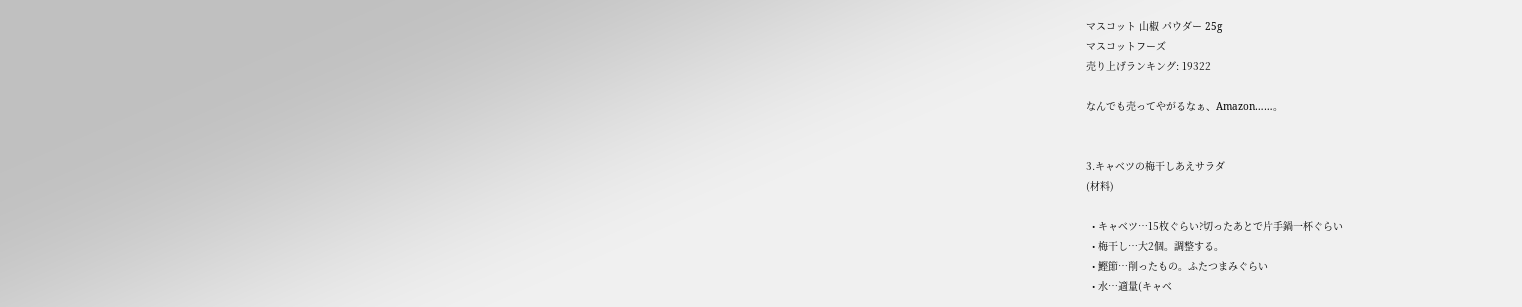マスコット 山椒 パウダー 25g
マスコットフーズ
売り上げランキング: 19322

なんでも売ってやがるなぁ、Amazon……。


3.キャベツの梅干しあえサラダ
(材料)

  • キャベツ…15枚ぐらい?切ったあとで片手鍋一杯ぐらい
  • 梅干し…大2個。調整する。
  • 鰹節…削ったもの。ふたつまみぐらい
  • 水…適量(キャベ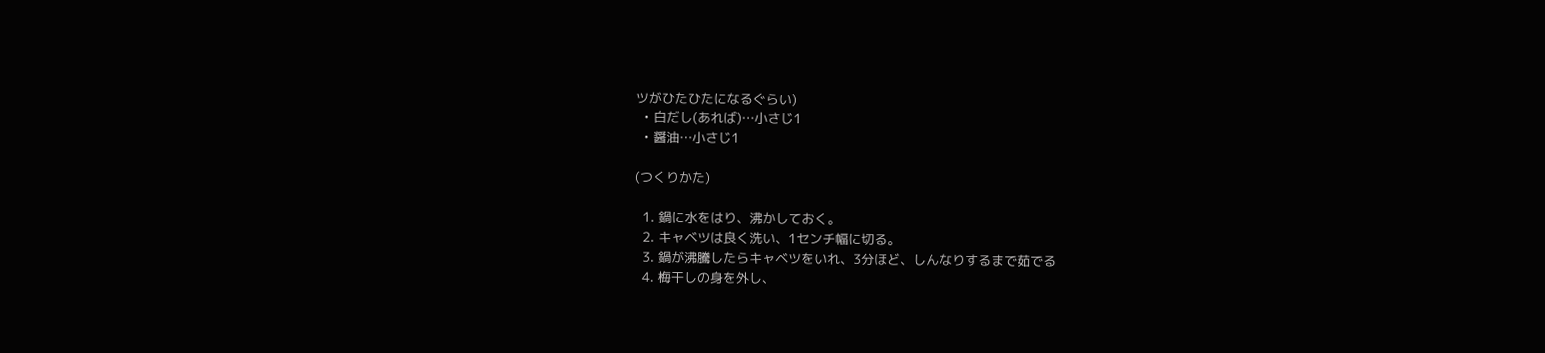ツがひたひたになるぐらい)
  • 白だし(あれば)…小さじ1
  • 醤油…小さじ1

(つくりかた)

  1. 鍋に水をはり、沸かしておく。
  2. キャベツは良く洗い、1センチ幅に切る。
  3. 鍋が沸騰したらキャベツをいれ、3分ほど、しんなりするまで茹でる
  4. 梅干しの身を外し、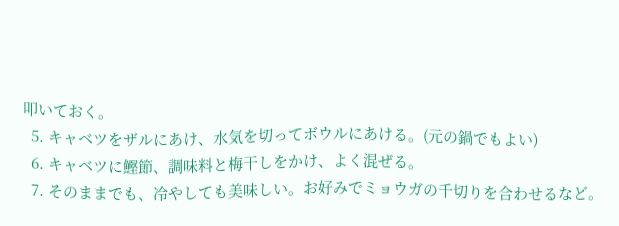叩いておく。
  5. キャベツをザルにあけ、水気を切ってボウルにあける。(元の鍋でもよい)
  6. キャベツに鰹節、調味料と梅干しをかけ、よく混ぜる。
  7. そのままでも、冷やしても美味しい。お好みでミョウガの千切りを合わせるなど。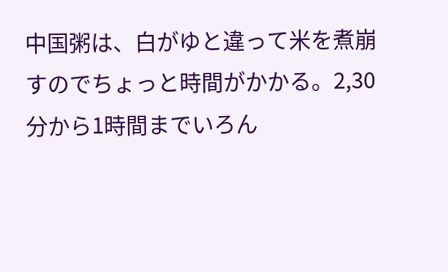中国粥は、白がゆと違って米を煮崩すのでちょっと時間がかかる。2,30分から1時間までいろん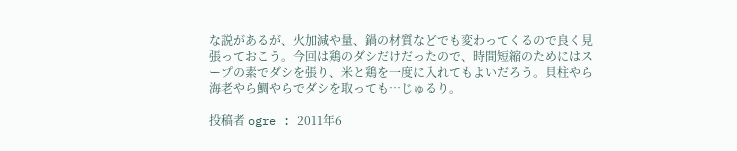な説があるが、火加減や量、鍋の材質などでも変わってくるので良く見張っておこう。今回は鶏のダシだけだったので、時間短縮のためにはスープの素でダシを張り、米と鶏を一度に入れてもよいだろう。貝柱やら海老やら鯛やらでダシを取っても…じゅるり。

投稿者 ogre : 2011年6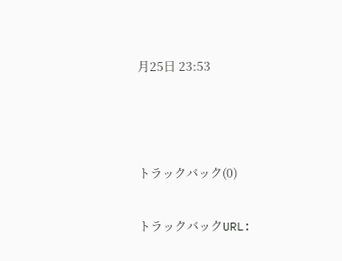月25日 23:53



トラックバック(0)

トラックバックURL: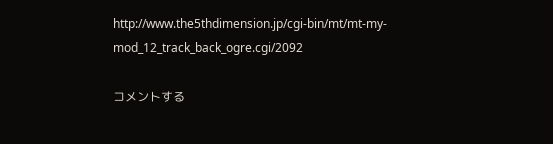http://www.the5thdimension.jp/cgi-bin/mt/mt-my-mod_12_track_back_ogre.cgi/2092

コメントする